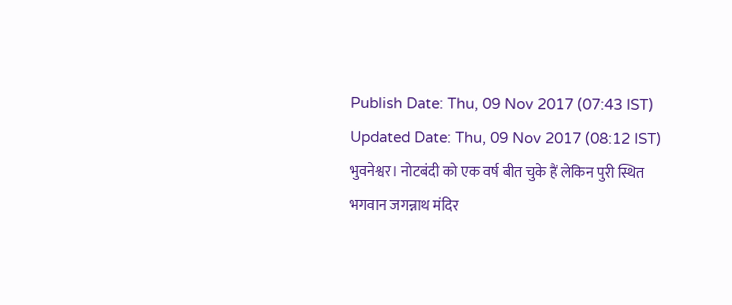Publish Date: Thu, 09 Nov 2017 (07:43 IST)
Updated Date: Thu, 09 Nov 2017 (08:12 IST)
भुवनेश्वर। नोटबंदी को एक वर्ष बीत चुके हैं लेकिन पुरी स्थित भगवान जगन्नाथ मंदिर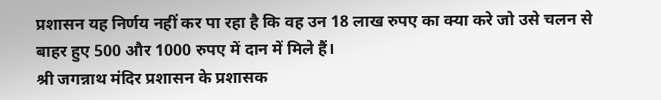प्रशासन यह निर्णय नहीं कर पा रहा है कि वह उन 18 लाख रुपए का क्या करे जो उसे चलन से बाहर हुए 500 और 1000 रुपए में दान में मिले हैं।
श्री जगन्नाथ मंदिर प्रशासन के प्रशासक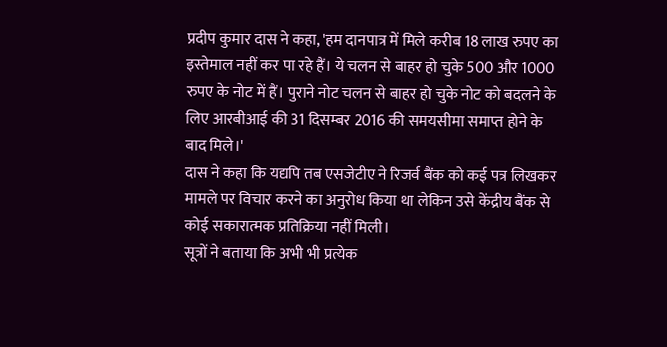प्रदीप कुमार दास ने कहा, 'हम दानपात्र में मिले करीब 18 लाख रुपए का इस्तेमाल नहीं कर पा रहे हैं। ये चलन से बाहर हो चुके 500 और 1000 रुपए के नोट में हैं। पुराने नोट चलन से बाहर हो चुके नोट को बदलने के लिए आरबीआई की 31 दिसम्बर 2016 की समयसीमा समाप्त होने के बाद मिले।'
दास ने कहा कि यद्यपि तब एसजेटीए ने रिजर्व बैंक को कई पत्र लिखकर मामले पर विचार करने का अनुरोध किया था लेकिन उसे केंद्रीय बैंक से कोई सकारात्मक प्रतिक्रिया नहीं मिली।
सूत्रों ने बताया कि अभी भी प्रत्येक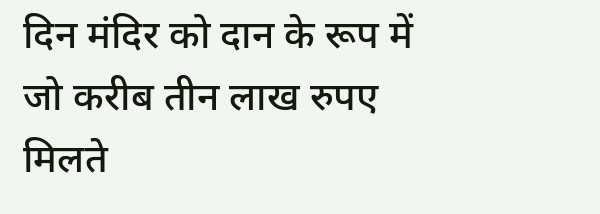दिन मंदिर को दान के रूप में जो करीब तीन लाख रुपए मिलते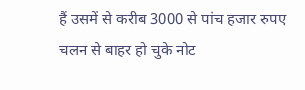हैं उसमें से करीब 3000 से पांच हजार रुपए चलन से बाहर हो चुके नोट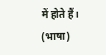में होते हैं। (भाषा)